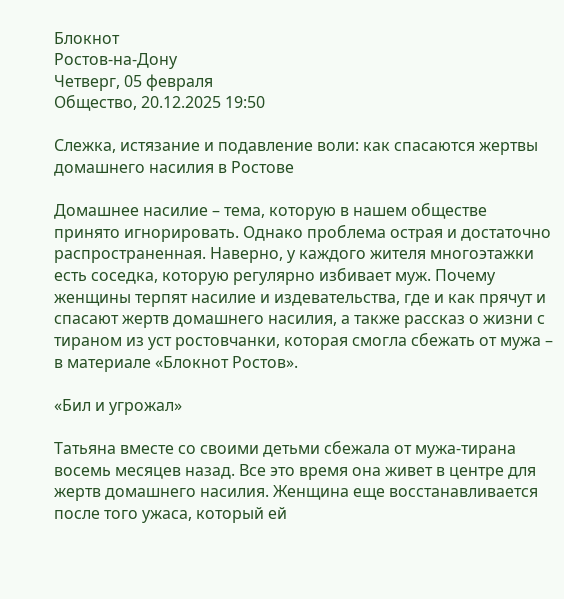Блокнот
Ростов-на-Дону
Четверг, 05 февраля
Общество, 20.12.2025 19:50

Слежка, истязание и подавление воли: как спасаются жертвы домашнего насилия в Ростове

Домашнее насилие – тема, которую в нашем обществе принято игнорировать. Однако проблема острая и достаточно распространенная. Наверно, у каждого жителя многоэтажки есть соседка, которую регулярно избивает муж. Почему женщины терпят насилие и издевательства, где и как прячут и спасают жертв домашнего насилия, а также рассказ о жизни с тираном из уст ростовчанки, которая смогла сбежать от мужа – в материале «Блокнот Ростов».

«Бил и угрожал»

Татьяна вместе со своими детьми сбежала от мужа-тирана восемь месяцев назад. Все это время она живет в центре для жертв домашнего насилия. Женщина еще восстанавливается после того ужаса, который ей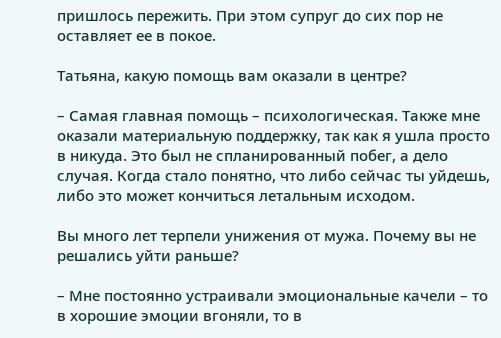пришлось пережить. При этом супруг до сих пор не оставляет ее в покое.

Татьяна, какую помощь вам оказали в центре?

– Самая главная помощь – психологическая. Также мне оказали материальную поддержку, так как я ушла просто в никуда. Это был не спланированный побег, а дело случая. Когда стало понятно, что либо сейчас ты уйдешь, либо это может кончиться летальным исходом.

Вы много лет терпели унижения от мужа. Почему вы не решались уйти раньше?

– Мне постоянно устраивали эмоциональные качели – то в хорошие эмоции вгоняли, то в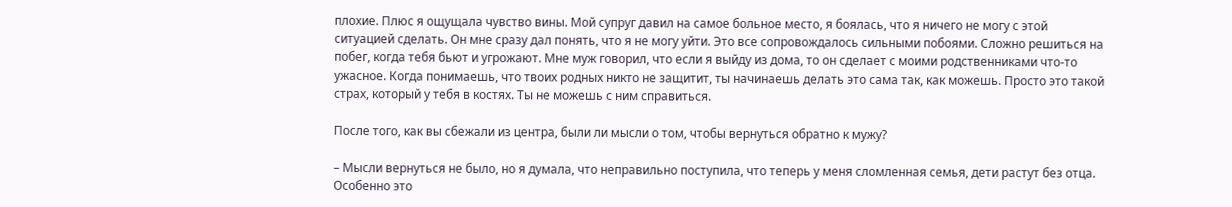плохие. Плюс я ощущала чувство вины. Мой супруг давил на самое больное место, я боялась, что я ничего не могу с этой ситуацией сделать. Он мне сразу дал понять, что я не могу уйти. Это все сопровождалось сильными побоями. Сложно решиться на побег, когда тебя бьют и угрожают. Мне муж говорил, что если я выйду из дома, то он сделает с моими родственниками что-то ужасное. Когда понимаешь, что твоих родных никто не защитит, ты начинаешь делать это сама так, как можешь. Просто это такой страх, который у тебя в костях. Ты не можешь с ним справиться.

После того, как вы сбежали из центра, были ли мысли о том, чтобы вернуться обратно к мужу?

– Мысли вернуться не было, но я думала, что неправильно поступила, что теперь у меня сломленная семья, дети растут без отца. Особенно это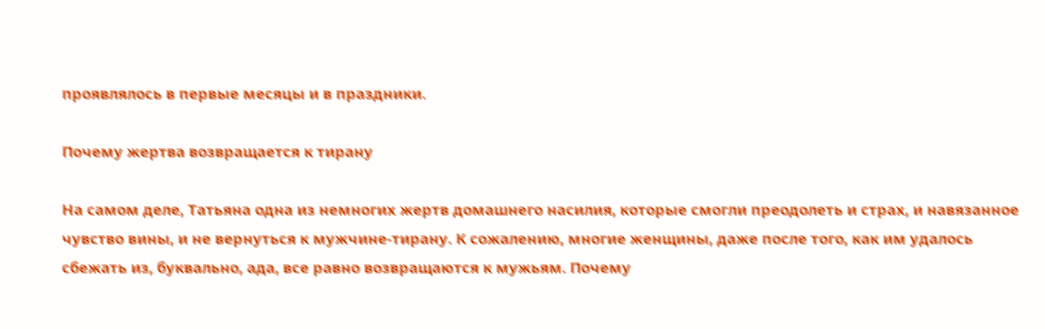проявлялось в первые месяцы и в праздники.

Почему жертва возвращается к тирану

На самом деле, Татьяна одна из немногих жертв домашнего насилия, которые смогли преодолеть и страх, и навязанное чувство вины, и не вернуться к мужчине-тирану. К сожалению, многие женщины, даже после того, как им удалось сбежать из, буквально, ада, все равно возвращаются к мужьям. Почему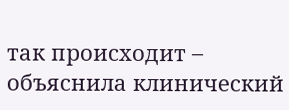так происходит – объяснила клинический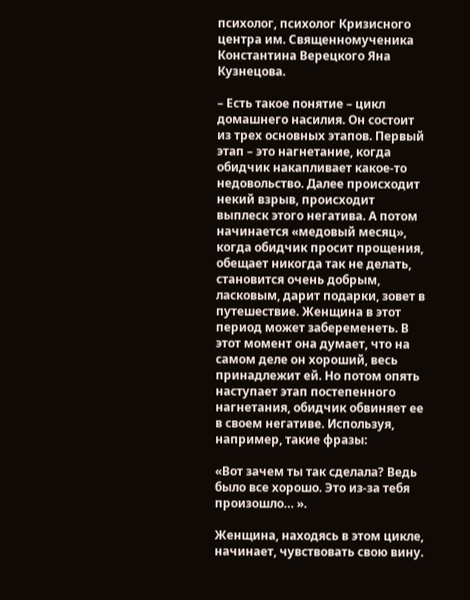психолог, психолог Кризисного центра им. Священномученика Константина Верецкого Яна Кузнецова.

– Есть такое понятие – цикл домашнего насилия. Он состоит из трех основных этапов. Первый этап – это нагнетание, когда обидчик накапливает какое-то недовольство. Далее происходит некий взрыв, происходит выплеск этого негатива. А потом начинается «медовый месяц», когда обидчик просит прощения, обещает никогда так не делать, становится очень добрым, ласковым, дарит подарки, зовет в путешествие. Женщина в этот период может забеременеть. В этот момент она думает, что на самом деле он хороший, весь принадлежит ей. Но потом опять наступает этап постепенного нагнетания, обидчик обвиняет ее в своем негативе. Используя, например, такие фразы:

«Вот зачем ты так сделала? Ведь было все хорошо. Это из-за тебя произошло… ».

Женщина, находясь в этом цикле, начинает, чувствовать свою вину.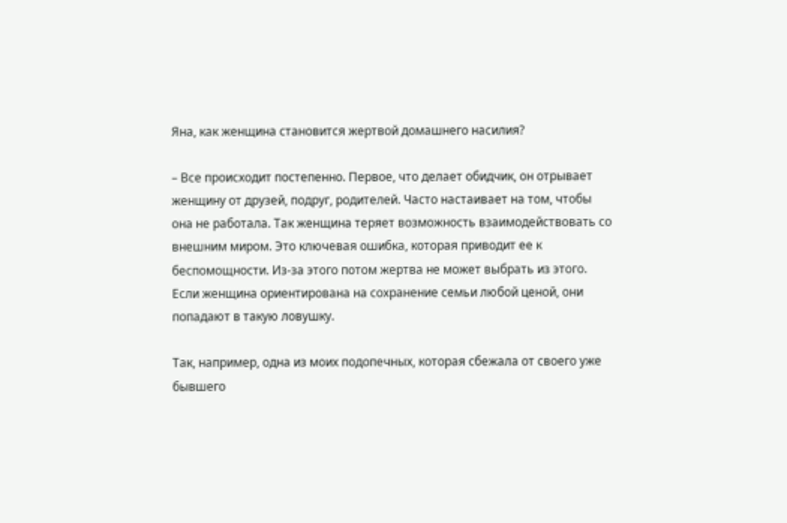Яна, как женщина становится жертвой домашнего насилия?

– Все происходит постепенно. Первое, что делает обидчик, он отрывает женщину от друзей, подруг, родителей. Часто настаивает на том, чтобы она не работала. Так женщина теряет возможность взаимодействовать со внешним миром. Это ключевая ошибка, которая приводит ее к беспомощности. Из-за этого потом жертва не может выбрать из этого. Если женщина ориентирована на сохранение семьи любой ценой, они попадают в такую ловушку.

Так, например, одна из моих подопечных, которая сбежала от своего уже бывшего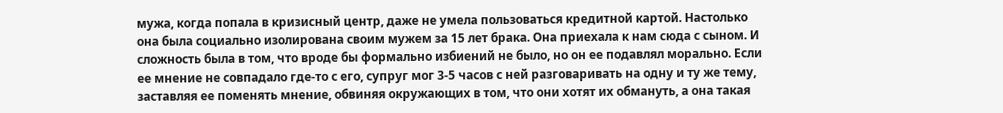мужа, когда попала в кризисный центр, даже не умела пользоваться кредитной картой. Настолько она была социально изолирована своим мужем за 15 лет брака. Она приехала к нам сюда с сыном. И сложность была в том, что вроде бы формально избиений не было, но он ее подавлял морально. Если ее мнение не совпадало где-то с его, супруг мог 3-5 часов с ней разговаривать на одну и ту же тему, заставляя ее поменять мнение, обвиняя окружающих в том, что они хотят их обмануть, а она такая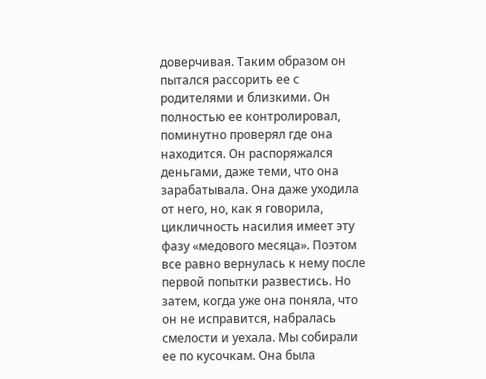доверчивая. Таким образом он пытался рассорить ее с родителями и близкими. Он полностью ее контролировал, поминутно проверял где она находится. Он распоряжался деньгами, даже теми, что она зарабатывала. Она даже уходила от него, но, как я говорила, цикличность насилия имеет эту фазу «медового месяца». Поэтом все равно вернулась к нему после первой попытки развестись. Но затем, когда уже она поняла, что он не исправится, набралась смелости и уехала. Мы собирали ее по кусочкам. Она была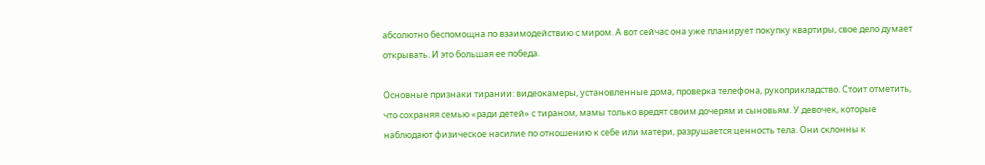абсолютно беспомощна по взаимодействию с миром. А вот сейчас она уже планирует покупку квартиры, свое дело думает открывать. И это большая ее победа.

Основные признаки тирании: видеокамеры, установленные дома, проверка телефона, рукоприкладство. Стоит отметить, что сохраняя семью «ради детей» с тираном, мамы только вредят своим дочерям и сыновьям. У девочек, которые наблюдают физическое насилие по отношению к себе или матери, разрушается ценность тела. Они склонны к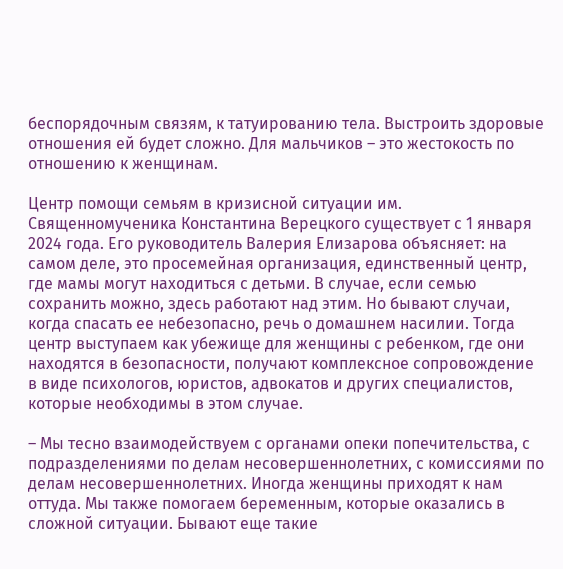беспорядочным связям, к татуированию тела. Выстроить здоровые отношения ей будет сложно. Для мальчиков – это жестокость по отношению к женщинам.

Центр помощи семьям в кризисной ситуации им. Священномученика Константина Верецкого существует с 1 января 2024 года. Его руководитель Валерия Елизарова объясняет: на самом деле, это просемейная организация, единственный центр, где мамы могут находиться с детьми. В случае, если семью сохранить можно, здесь работают над этим. Но бывают случаи, когда спасать ее небезопасно, речь о домашнем насилии. Тогда центр выступаем как убежище для женщины с ребенком, где они находятся в безопасности, получают комплексное сопровождение в виде психологов, юристов, адвокатов и других специалистов, которые необходимы в этом случае.

– Мы тесно взаимодействуем с органами опеки попечительства, с подразделениями по делам несовершеннолетних, с комиссиями по делам несовершеннолетних. Иногда женщины приходят к нам оттуда. Мы также помогаем беременным, которые оказались в сложной ситуации. Бывают еще такие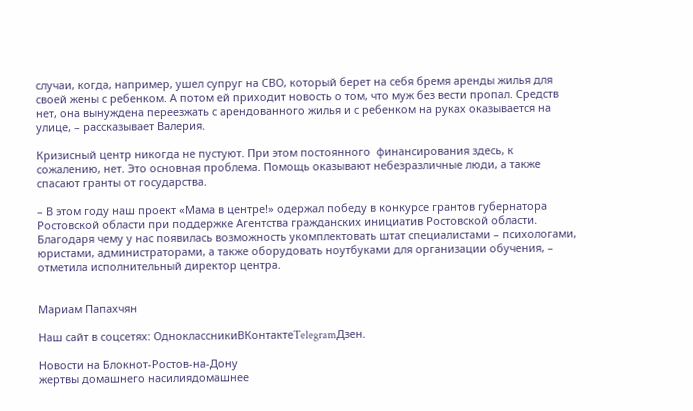случаи, когда, например, ушел супруг на СВО, который берет на себя бремя аренды жилья для своей жены с ребенком. А потом ей приходит новость о том, что муж без вести пропал. Средств нет, она вынуждена переезжать с арендованного жилья и с ребенком на руках оказывается на улице, – рассказывает Валерия.

Кризисный центр никогда не пустуют. При этом постоянного  финансирования здесь, к сожалению, нет. Это основная проблема. Помощь оказывают небезразличные люди, а также спасают гранты от государства.

– В этом году наш проект «Мама в центре!» одержал победу в конкурсе грантов губернатора Ростовской области при поддержке Агентства гражданских инициатив Ростовской области. Благодаря чему у нас появилась возможность укомплектовать штат специалистами – психологами, юристами, администраторами, а также оборудовать ноутбуками для организации обучения, – отметила исполнительный директор центра.


Мариам Папахчян

Наш сайт в соцсетях: ОдноклассникиВКонтактеTelegramДзен.

Новости на Блoкнoт-Ростов-на-Дону
жертвы домашнего насилиядомашнее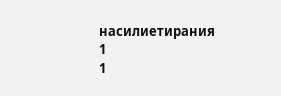насилиетирания
1
1